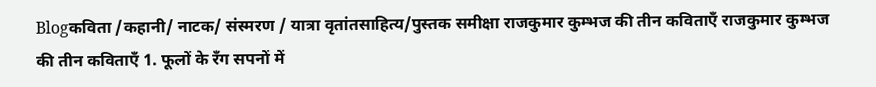Blogकविता /कहानी/ नाटक/ संस्मरण / यात्रा वृतांतसाहित्य/पुस्तक समीक्षा राजकुमार कुम्भज की तीन कविताऍं राजकुमार कुम्भज की तीन कविताऍं 1. फूलों के रॅंग सपनों में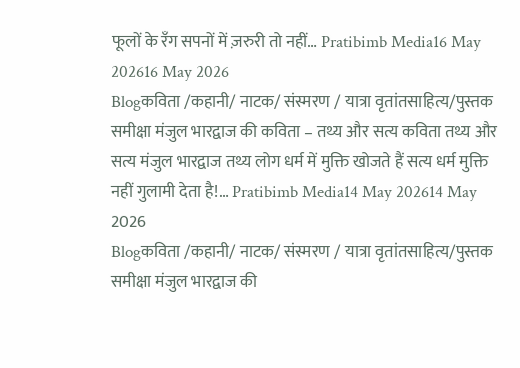फूलों के रॅंग सपनों में ज़रुरी तो नहीं… Pratibimb Media16 May 202616 May 2026
Blogकविता /कहानी/ नाटक/ संस्मरण / यात्रा वृतांतसाहित्य/पुस्तक समीक्षा मंजुल भारद्वाज की कविता – तथ्य और सत्य कविता तथ्य और सत्य मंजुल भारद्वाज तथ्य लोग धर्म में मुक्ति खोजते हैं सत्य धर्म मुक्ति नहीं गुलामी देता है!… Pratibimb Media14 May 202614 May 2026
Blogकविता /कहानी/ नाटक/ संस्मरण / यात्रा वृतांतसाहित्य/पुस्तक समीक्षा मंजुल भारद्वाज की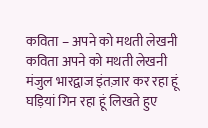कविता – अपने को मथती लेखनी कविता अपने को मथती लेखनी मंजुल भारद्वाज इंतज़ार कर रहा हूं घड़ियां गिन रहा हूं लिखते हुए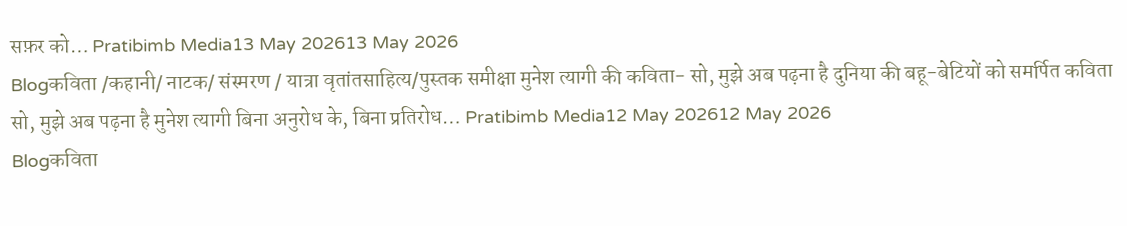सफ़र को… Pratibimb Media13 May 202613 May 2026
Blogकविता /कहानी/ नाटक/ संस्मरण / यात्रा वृतांतसाहित्य/पुस्तक समीक्षा मुनेश त्यागी की कविता- सो, मुझे अब पढ़ना है दुनिया की बहू-बेटियों को समर्पित कविता सो, मुझे अब पढ़ना है मुनेश त्यागी बिना अनुरोध के, बिना प्रतिरोध… Pratibimb Media12 May 202612 May 2026
Blogकविता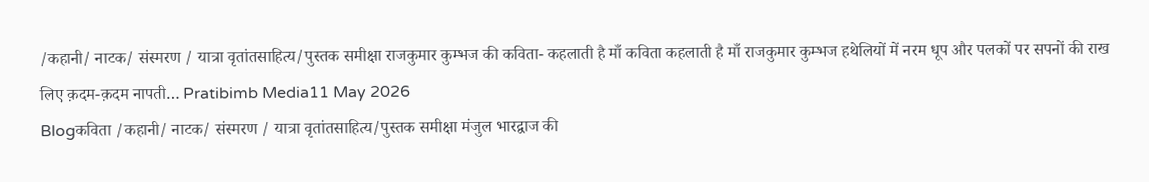/कहानी/ नाटक/ संस्मरण / यात्रा वृतांतसाहित्य/पुस्तक समीक्षा राजकुमार कुम्भज की कविता- कहलाती है माँ कविता कहलाती है माँ राजकुमार कुम्भज हथेलियों में नरम धूप और पलकों पर सपनों की राख लिए क़दम-क़दम नापती… Pratibimb Media11 May 2026
Blogकविता /कहानी/ नाटक/ संस्मरण / यात्रा वृतांतसाहित्य/पुस्तक समीक्षा मंजुल भारद्वाज की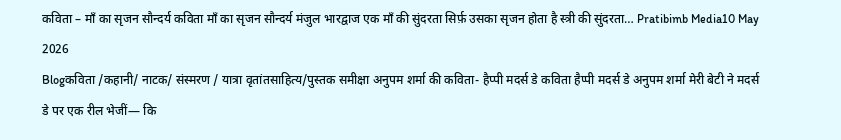कविता – माँ का सृजन सौन्दर्य कविता माँ का सृजन सौन्दर्य मंजुल भारद्वाज एक माँ की सुंदरता सिर्फ़ उसका सृजन होता है स्त्री की सुंदरता… Pratibimb Media10 May 2026
Blogकविता /कहानी/ नाटक/ संस्मरण / यात्रा वृतांतसाहित्य/पुस्तक समीक्षा अनुपम शर्मा की कविता- हैप्पी मदर्स डे कविता हैप्पी मदर्स डे अनुपम शर्मा मेरी बेटी ने मदर्स डे पर एक रील भेजीं— कि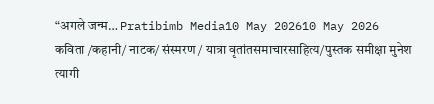“अगले जन्म… Pratibimb Media10 May 202610 May 2026
कविता /कहानी/ नाटक/ संस्मरण / यात्रा वृतांतसमाचारसाहित्य/पुस्तक समीक्षा मुनेश त्यागी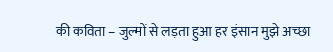की कविता – जुल्मों से लड़ता हुआ हर इंसान मुझे अच्छा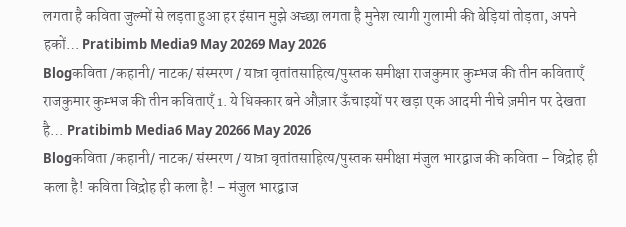लगता है कविता जुल्मों से लड़ता हुआ हर इंसान मुझे अच्छा लगता है मुनेश त्यागी गुलामी की बेड़ियां तोड़ता, अपने हकों… Pratibimb Media9 May 20269 May 2026
Blogकविता /कहानी/ नाटक/ संस्मरण / यात्रा वृतांतसाहित्य/पुस्तक समीक्षा राजकुमार कुम्भज की तीन कविताएँ राजकुमार कुम्भज की तीन कविताएँ 1. ये धिक्कार बने औज़ार ऊॅंचाइयों पर खड़ा एक आदमी नीचे ज़मीन पर देखता है… Pratibimb Media6 May 20266 May 2026
Blogकविता /कहानी/ नाटक/ संस्मरण / यात्रा वृतांतसाहित्य/पुस्तक समीक्षा मंजुल भारद्वाज की कविता – विद्रोह ही कला है! कविता विद्रोह ही कला है! – मंजुल भारद्वाज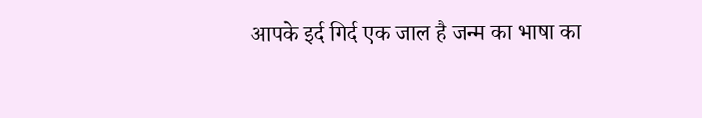आपके इर्द गिर्द एक जाल है जन्म का भाषा का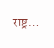राष्ट्र…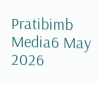Pratibimb Media6 May 2026